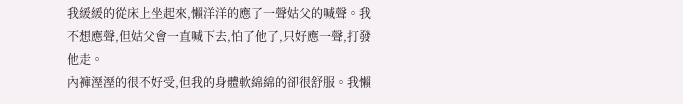我緩緩的從床上坐起來,懶洋洋的應了一聲姑父的喊聲。我不想應聲,但姑父會一直喊下去,怕了他了,只好應一聲,打發他走。
內褲溼溼的很不好受,但我的身體軟綿綿的卻很舒服。我懶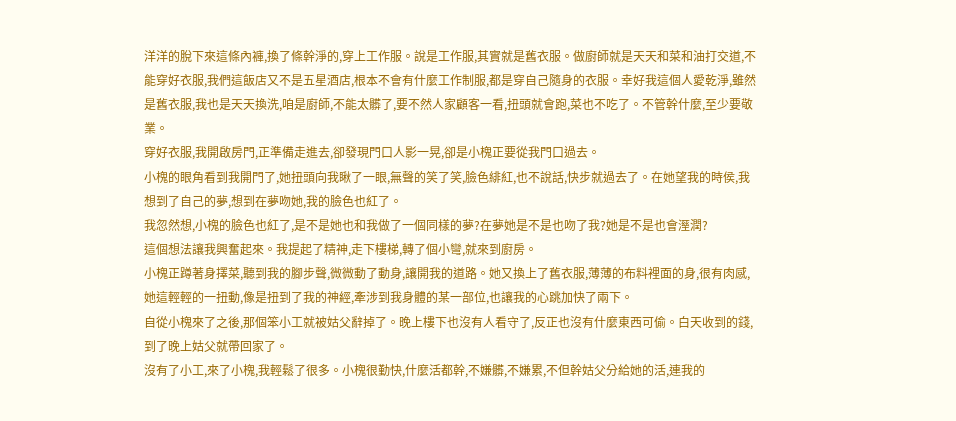洋洋的脫下來這條內褲,換了條幹淨的,穿上工作服。說是工作服,其實就是舊衣服。做廚師就是天天和菜和油打交道,不能穿好衣服,我們這飯店又不是五星酒店,根本不會有什麼工作制服,都是穿自己隨身的衣服。幸好我這個人愛乾淨,雖然是舊衣服,我也是天天換洗,咱是廚師,不能太髒了,要不然人家顧客一看,扭頭就會跑,菜也不吃了。不管幹什麼,至少要敬業。
穿好衣服,我開啟房門,正準備走進去,卻發現門口人影一晃,卻是小槐正要從我門口過去。
小槐的眼角看到我開門了,她扭頭向我瞅了一眼,無聲的笑了笑,臉色緋紅,也不說話,快步就過去了。在她望我的時侯,我想到了自己的夢,想到在夢吻她,我的臉色也紅了。
我忽然想,小槐的臉色也紅了,是不是她也和我做了一個同樣的夢?在夢她是不是也吻了我?她是不是也會溼潤?
這個想法讓我興奮起來。我提起了精神,走下樓梯,轉了個小彎,就來到廚房。
小槐正蹲著身擇菜,聽到我的腳步聲,微微動了動身,讓開我的道路。她又換上了舊衣服,薄薄的布料裡面的身,很有肉感,她這輕輕的一扭動,像是扭到了我的神經,牽涉到我身體的某一部位,也讓我的心跳加快了兩下。
自從小槐來了之後,那個笨小工就被姑父辭掉了。晚上樓下也沒有人看守了,反正也沒有什麼東西可偷。白天收到的錢,到了晚上姑父就帶回家了。
沒有了小工,來了小槐,我輕鬆了很多。小槐很勤快,什麼活都幹,不嫌髒,不嫌累,不但幹姑父分給她的活,連我的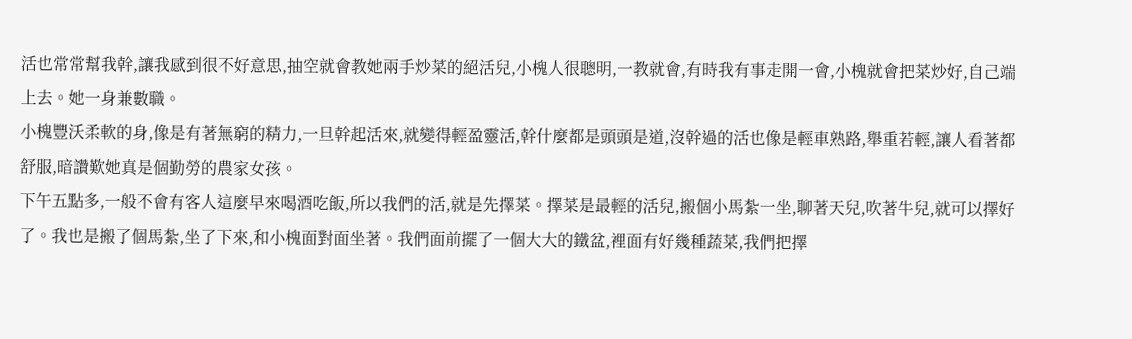活也常常幫我幹,讓我感到很不好意思,抽空就會教她兩手炒菜的絕活兒,小槐人很聰明,一教就會,有時我有事走開一會,小槐就會把菜炒好,自己端上去。她一身兼數職。
小槐豐沃柔軟的身,像是有著無窮的精力,一旦幹起活來,就變得輕盈靈活,幹什麼都是頭頭是道,沒幹過的活也像是輕車熟路,舉重若輕,讓人看著都舒服,暗讚歎她真是個勤勞的農家女孩。
下午五點多,一般不會有客人這麼早來喝酒吃飯,所以我們的活,就是先擇菜。擇菜是最輕的活兒,搬個小馬紮一坐,聊著天兒,吹著牛兒,就可以擇好了。我也是搬了個馬紮,坐了下來,和小槐面對面坐著。我們面前擺了一個大大的鐵盆,裡面有好幾種蔬菜,我們把擇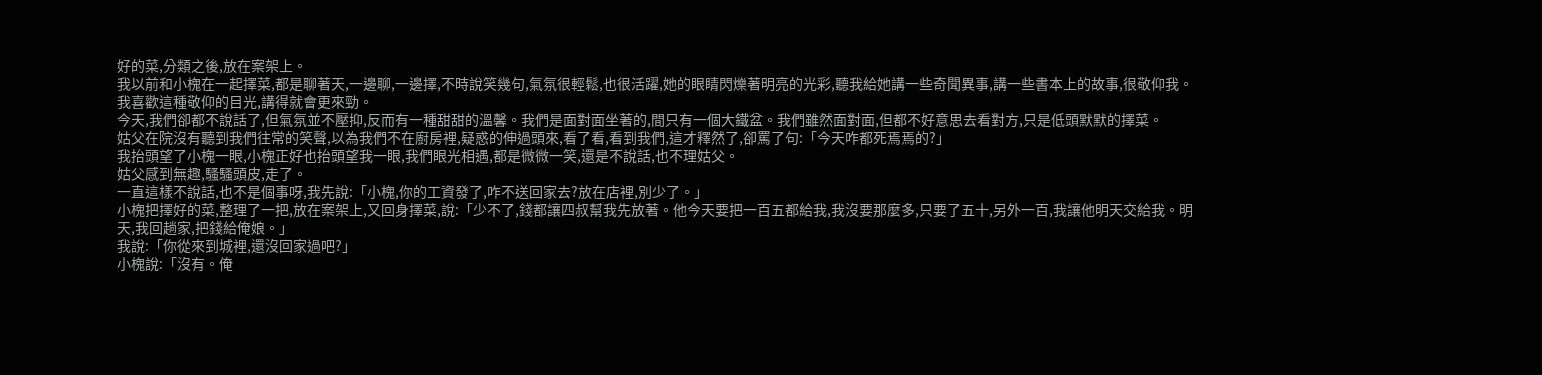好的菜,分類之後,放在案架上。
我以前和小槐在一起擇菜,都是聊著天,一邊聊,一邊擇,不時說笑幾句,氣氛很輕鬆,也很活躍,她的眼睛閃爍著明亮的光彩,聽我給她講一些奇聞異事,講一些書本上的故事,很敬仰我。我喜歡這種敬仰的目光,講得就會更來勁。
今天,我們卻都不說話了,但氣氛並不壓抑,反而有一種甜甜的溫馨。我們是面對面坐著的,間只有一個大鐵盆。我們雖然面對面,但都不好意思去看對方,只是低頭默默的擇菜。
姑父在院沒有聽到我們往常的笑聲,以為我們不在廚房裡,疑惑的伸過頭來,看了看,看到我們,這才釋然了,卻罵了句:「今天咋都死焉焉的?」
我抬頭望了小槐一眼,小槐正好也抬頭望我一眼,我們眼光相遇,都是微微一笑,還是不說話,也不理姑父。
姑父感到無趣,騷騷頭皮,走了。
一直這樣不說話,也不是個事呀,我先說:「小槐,你的工資發了,咋不送回家去?放在店裡,別少了。」
小槐把擇好的菜,整理了一把,放在案架上,又回身擇菜,說:「少不了,錢都讓四叔幫我先放著。他今天要把一百五都給我,我沒要那麼多,只要了五十,另外一百,我讓他明天交給我。明天,我回趟家,把錢給俺娘。」
我說:「你從來到城裡,還沒回家過吧?」
小槐說:「沒有。俺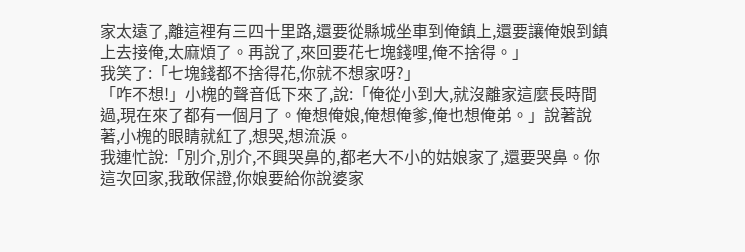家太遠了,離這裡有三四十里路,還要從縣城坐車到俺鎮上,還要讓俺娘到鎮上去接俺,太麻煩了。再說了,來回要花七塊錢哩,俺不捨得。」
我笑了:「七塊錢都不捨得花,你就不想家呀?」
「咋不想!」小槐的聲音低下來了,說:「俺從小到大,就沒離家這麼長時間過,現在來了都有一個月了。俺想俺娘,俺想俺爹,俺也想俺弟。」說著說著,小槐的眼睛就紅了,想哭,想流淚。
我連忙說:「別介,別介,不興哭鼻的,都老大不小的姑娘家了,還要哭鼻。你這次回家,我敢保證,你娘要給你說婆家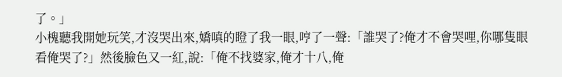了。」
小槐聽我開她玩笑,才沒哭出來,嬌嗔的瞪了我一眼,哼了一聲:「誰哭了?俺才不會哭哩,你哪隻眼看俺哭了?」然後臉色又一紅,說:「俺不找婆家,俺才十八,俺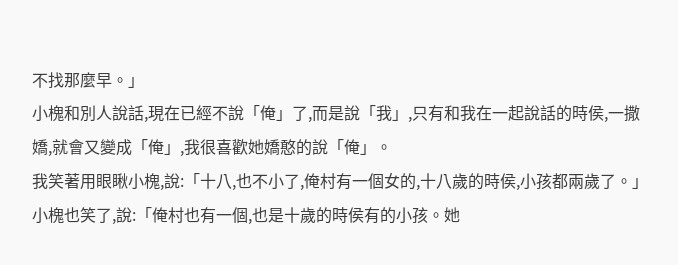不找那麼早。」
小槐和別人說話,現在已經不說「俺」了,而是說「我」,只有和我在一起說話的時侯,一撒嬌,就會又變成「俺」,我很喜歡她嬌憨的說「俺」。
我笑著用眼瞅小槐,說:「十八,也不小了,俺村有一個女的,十八歲的時侯,小孩都兩歲了。」
小槐也笑了,說:「俺村也有一個,也是十歲的時侯有的小孩。她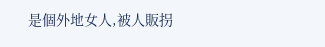是個外地女人,被人販拐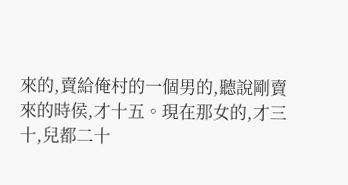來的,賣給俺村的一個男的,聽說剛賣來的時侯,才十五。現在那女的,才三十,兒都二十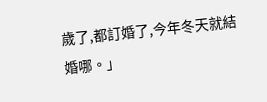歲了,都訂婚了,今年冬天就結婚哪。」